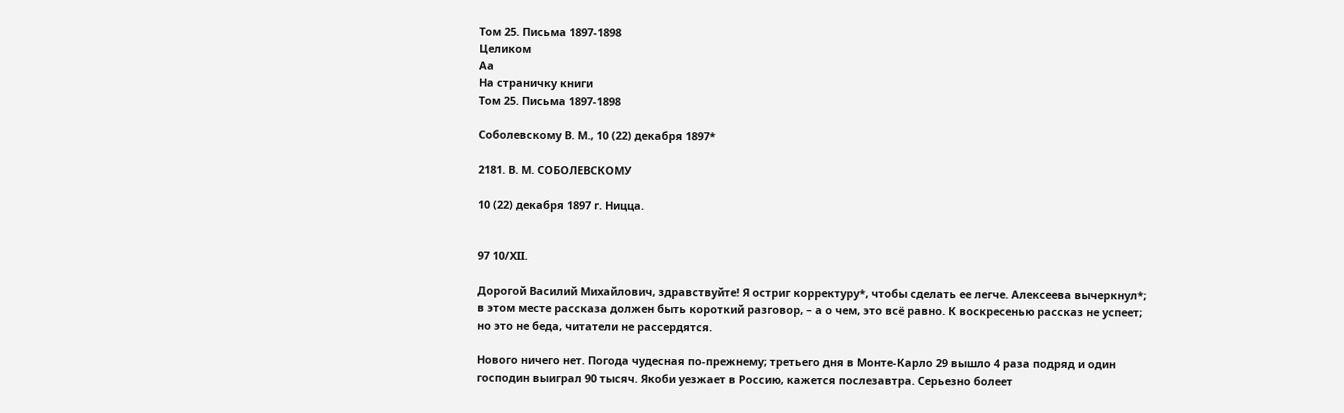Том 25. Письма 1897-1898
Целиком
Aa
На страничку книги
Том 25. Письма 1897-1898

Соболевскому В. М., 10 (22) декабря 1897*

2181. В. М. СОБОЛЕВСКОМУ

10 (22) декабря 1897 г. Ницца.


97 10/XII.

Дорогой Василий Михайлович, здравствуйте! Я остриг корректуру*, чтобы сделать ее легче. Алексеева вычеркнул*; в этом месте рассказа должен быть короткий разговор, – а о чем, это всё равно. К воскресенью рассказ не успеет; но это не беда, читатели не рассердятся.

Нового ничего нет. Погода чудесная по-прежнему; третьего дня в Монте-Карло 29 вышло 4 раза подряд и один господин выиграл 90 тысяч. Якоби уезжает в Россию, кажется послезавтра. Серьезно болеет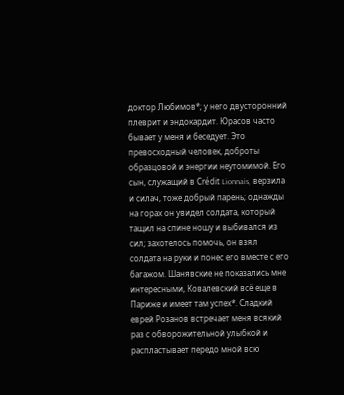доктор Любимов*; у него двусторонний плеврит и эндокардит. Юрасов часто бывает у меня и беседует. Это превосходный человек, доброты образцовой и энергии неутомимой. Его сын, служащий в Crédit Lionnais, верзила и силач, тоже добрый парень; однажды на горах он увидел солдата, который тащил на спине ношу и выбивался из сил; захотелось помочь, он взял солдата на руки и понес его вместе с его багажом. Шанявские не показались мне интересными, Ковалевский всё еще в Париже и имеет там успех*. Сладкий еврей Розанов встречает меня всякий раз с обворожительной улыбкой и распластывает передо мной всю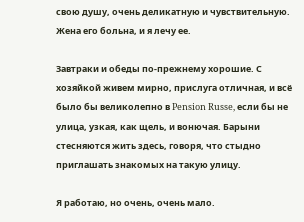свою душу, очень деликатную и чувствительную. Жена его больна, и я лечу ее.

Завтраки и обеды по-прежнему хорошие. С хозяйкой живем мирно, прислуга отличная, и всё было бы великолепно в Pension Russe, если бы не улица, узкая, как щель, и вонючая. Барыни стесняются жить здесь, говоря, что стыдно приглашать знакомых на такую улицу.

Я работаю, но очень, очень мало.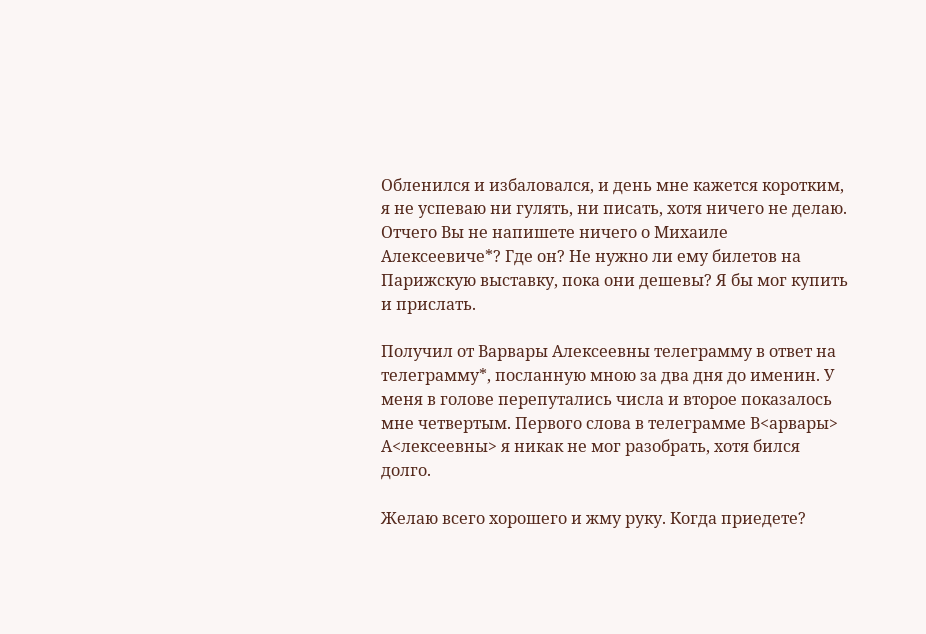Обленился и избаловался, и день мне кажется коротким, я не успеваю ни гулять, ни писать, хотя ничего не делаю. Отчего Вы не напишете ничего о Михаиле Алексеевиче*? Где он? Не нужно ли ему билетов на Парижскую выставку, пока они дешевы? Я бы мог купить и прислать.

Получил от Варвары Алексеевны телеграмму в ответ на телеграмму*, посланную мною за два дня до именин. У меня в голове перепутались числа и второе показалось мне четвертым. Первого слова в телеграмме В<арвары> А<лексеевны> я никак не мог разобрать, хотя бился долго.

Желаю всего хорошего и жму руку. Когда приедете?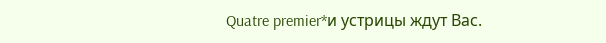Quatre premier*и устрицы ждут Вас.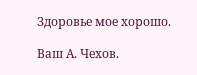Здоровье мое хорошо.

Ваш А. Чехов.